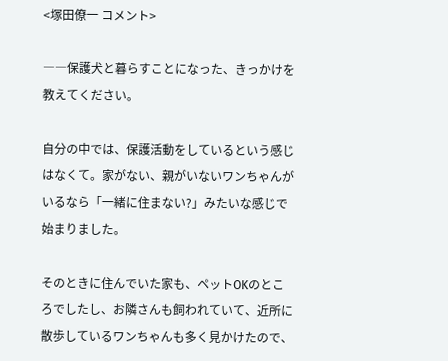<塚田僚一 コメント>

――保護犬と暮らすことになった、きっかけを教えてください。

自分の中では、保護活動をしているという感じはなくて。家がない、親がいないワンちゃんがいるなら「一緒に住まない?」みたいな感じで始まりました。

そのときに住んでいた家も、ペットOKのところでしたし、お隣さんも飼われていて、近所に散歩しているワンちゃんも多く見かけたので、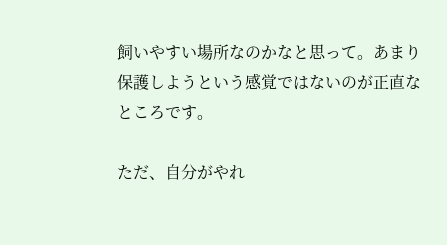飼いやすい場所なのかなと思って。あまり保護しようという感覚ではないのが正直なところです。

ただ、自分がやれ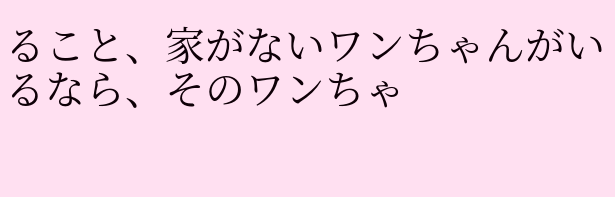ること、家がないワンちゃんがいるなら、そのワンちゃ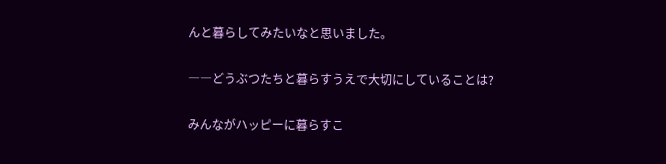んと暮らしてみたいなと思いました。

――どうぶつたちと暮らすうえで大切にしていることは?

みんながハッピーに暮らすこ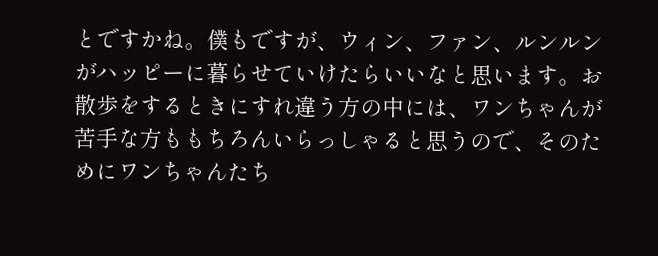とですかね。僕もですが、ウィン、ファン、ルンルンがハッピーに暮らせていけたらいいなと思います。お散歩をするときにすれ違う方の中には、ワンちゃんが苦手な方ももちろんいらっしゃると思うので、そのためにワンちゃんたち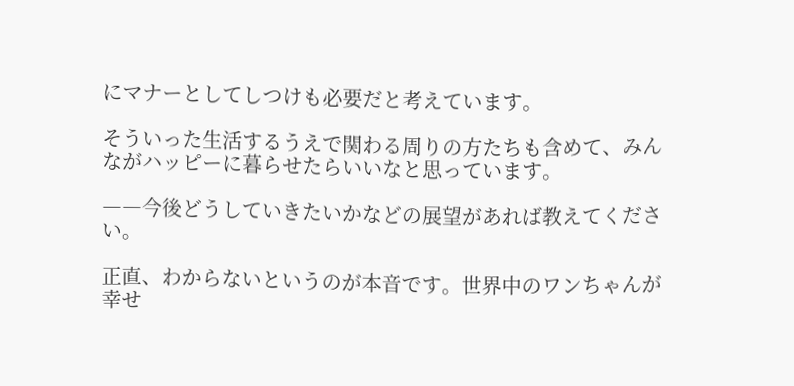にマナーとしてしつけも必要だと考えています。

そういった生活するうえで関わる周りの方たちも含めて、みんながハッピーに暮らせたらいいなと思っています。

――今後どうしていきたいかなどの展望があれば教えてください。

正直、わからないというのが本音です。世界中のワンちゃんが幸せ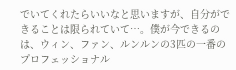でいてくれたらいいなと思いますが、自分ができることは限られていて…。僕が今できるのは、ウィン、ファン、ルンルンの3匹の一番のプロフェッショナル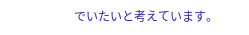でいたいと考えています。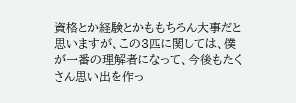資格とか経験とかももちろん大事だと思いますが、この3匹に関しては、僕が一番の理解者になって、今後もたくさん思い出を作っ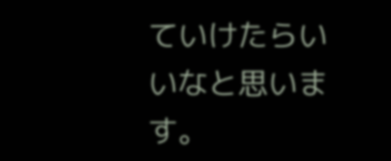ていけたらいいなと思います。